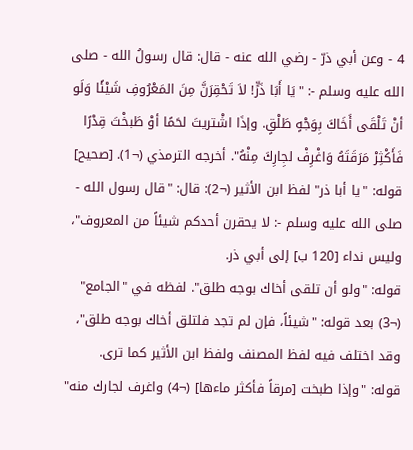4 - وعن أبي ذرّ - رضي الله عنه - قال: قال رسولُ الله - صلى الله عليه وسلم -: "يَا أَبَا ذَرٍّ! لاَ تَحْقِرَنَّ مِنَ المَعْرُوفِ شَيْئًا وَلَو أنْ تَلْقَى أَخَاكَ بِوَجْهٍ طَلْقٍ. وإذَا اشْتريتَ لحَمًا أوْ طَبخْتَ قِدْرًا فَأَكْثِرْ مَرَقَتَهُ وَاغْرِفْ لجِارِكَ مِنْهُ". أخرجه الترمذي (¬1). [صحيح]
قوله: "يا أبا ذر" لفظ ابن الأثير (¬2): قال: "قال رسول الله - صلى الله عليه وسلم -: لا يحقرن أحدكم شيئاً من المعروف"، وليس نداء [120 ب] إلى أبي ذر.
قوله: "ولو أن تلقى أخاك بوجه طلق". لفظه في "الجامع" (¬3) بعد قوله: "شيئاً، فإن لم تجد فلتلق أخاك بوجه طلق"، وقد اختلف فيه لفظ المصنف ولفظ ابن الأثير كما ترى.
قوله: "وإذا طبخت [مرقاً فأكثر ماءها] (¬4) واغرف لجارك منه"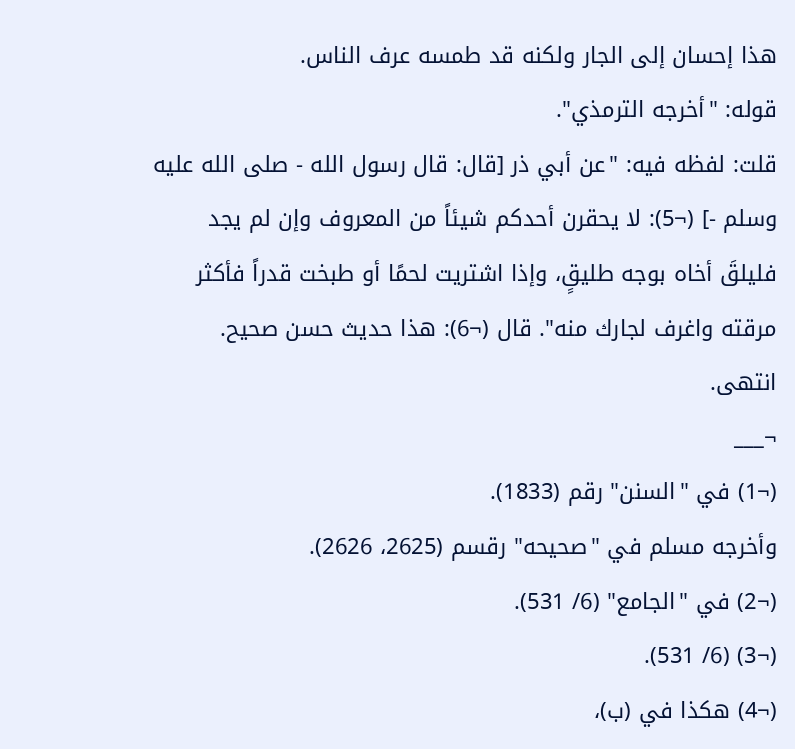هذا إحسان إلى الجار ولكنه قد طمسه عرف الناس.
قوله: "أخرجه الترمذي".
قلت: لفظه فيه: "عن أبي ذر [قال: قال رسول الله - صلى الله عليه وسلم -] (¬5): لا يحقرن أحدكم شيئاً من المعروف وإن لم يجد فليلقَ أخاه بوجه طليقٍ، وإذا اشتريت لحمًا أو طبخت قدراً فأكثر مرقته واغرف لجارك منه". قال (¬6): هذا حديث حسن صحيح. انتهى.
¬___
(¬1) في "السنن" رقم (1833).
وأخرجه مسلم في "صحيحه" رقسم (2625، 2626).
(¬2) في "الجامع" (6/ 531).
(¬3) (6/ 531).
(¬4) هكذا في (ب)،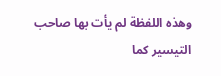وهذه اللفظة لم يأت بها صاحب التيسير كما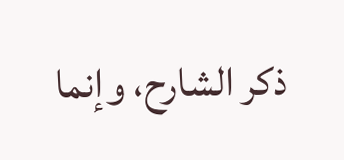ذكر الشارح، وإنما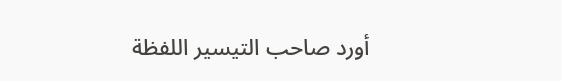أورد صاحب التيسير اللفظة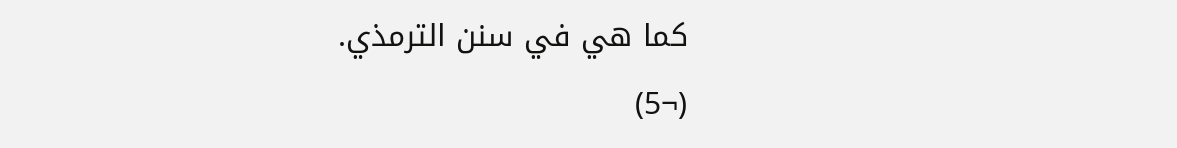كما هي في سنن الترمذي.
(¬5)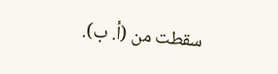سقطت من (أ. ب).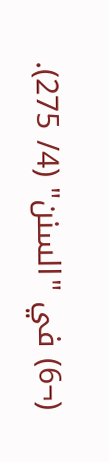(¬6) في "السنن" (4/ 275).